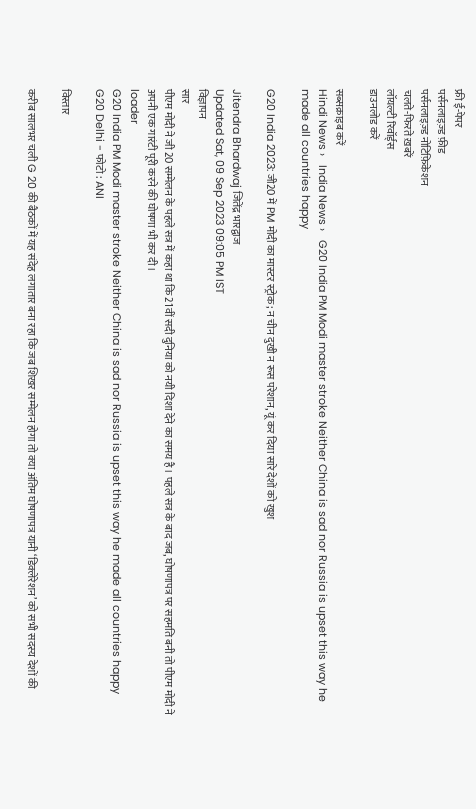फ्री ई-पेपर
पर्सनलाइज़्ड फ़ीड
पर्सनलाइज़्ड नोटिफ़िकेशन
चलते-फिरते ख़बरें
लॉयल्टी रिवॉर्ड्स
डाउनलोड करें

सब्सक्राइब करें
Hindi News ›   India News ›   G20 India PM Modi master stroke Neither China is sad nor Russia is upset this way he made all countries happy

G20 India 2023: जी20 में PM मोदी का मास्टर स्ट्रोक; न चीन दुखी न रूस परेशान, यूं कर दिया सारे देशों को खुश

Jitendra Bhardwaj जितेंद्र भारद्वाज
Updated Sat, 09 Sep 2023 09:05 PM IST
विज्ञापन
सार
पीएम मोदी ने जी 20 सम्मेलन के पहले सत्र में कहा था कि 21वीं सदी दुनिया को नयी दिशा देने का समय है। पहले सत्र के बाद जब, घोषणापत्र पर सहमति बनी तो पीएम मोदी ने अपनी एक गारंटी पूरी करने की घोषणा भी कर दी।
loader
G20 India PM Modi master stroke Neither China is sad nor Russia is upset this way he made all countries happy
G20 Delhi - फोटो : ANI

विस्तार

करीब सालभर चली G 20 की बैठकों में यह संदेह लगातार बना रहा कि जब शिखर सम्मेलन होगा तो क्या अंतिम घोषणापत्र यानी ‘डिक्लेरेशन’ को सभी सदस्य देशों की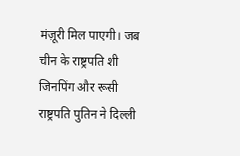मंज़ूरी मिल पाएगी। जब चीन के राष्ट्रपति शी जिनपिंग और रूसी राष्ट्रपति पुतिन ने दिल्ली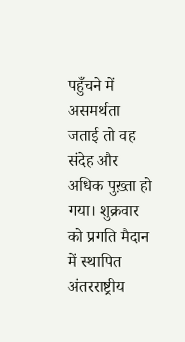पहुँचने में असमर्थता जताई तो वह संदेह और अधिक पुख़्ता हो गया। शुक्रवार को प्रगति मैदान में स्थापित अंतरराष्ट्रीय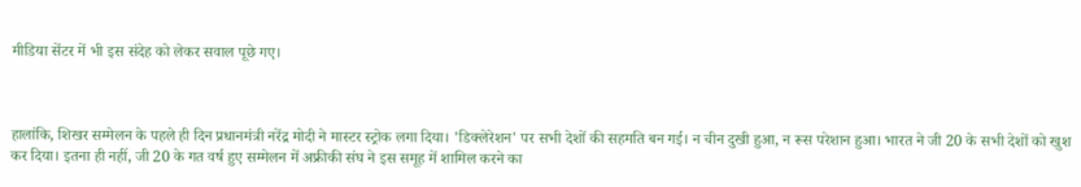मीडिया सेंटर में भी इस संदेह को लेकर सवाल पूछे गए।



हालांकि, शिखर सम्मेलन के पहले ही दिन प्रधानमंत्री नरेंद्र मोदी ने मास्टर स्ट्रोक लगा दिया। 'डिक्लेरेशन' पर सभी देशों की सहमति बन गई। न चीन दुखी हुआ, न रूस परेशान हुआ। भारत ने जी 20 के सभी देशों को खुश कर दिया। इतना ही नहीं, जी 20 के गत वर्ष हुए सम्मेलन में अफ्रीकी संघ ने इस समूह में शामिल करने का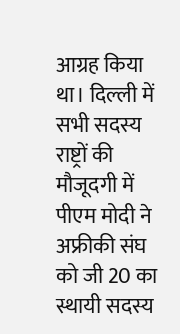आग्रह किया था। दिल्ली में सभी सदस्य राष्ट्रों की मौजूदगी में पीएम मोदी ने अफ्रीकी संघ को जी 20 का स्थायी सदस्य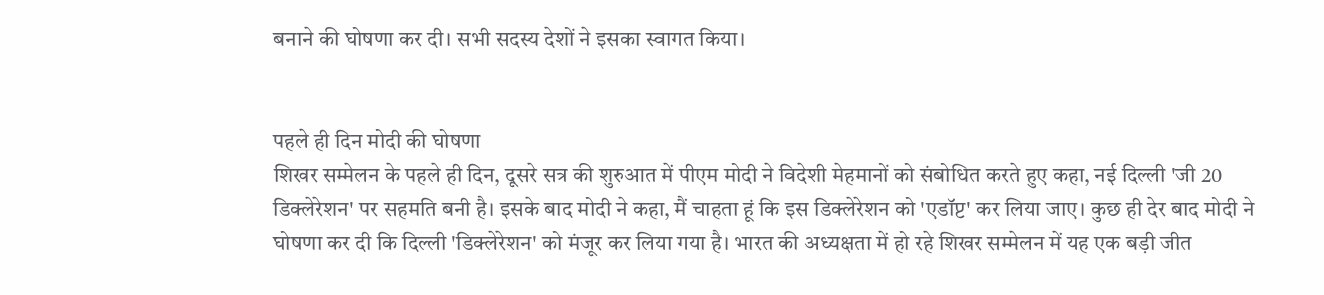बनाने की घोषणा कर दी। सभी सदस्य देशों ने इसका स्वागत किया।


पहले ही दिन मोदी की घोषणा
शिखर सम्मेलन के पहले ही दिन, दूसरे सत्र की शुरुआत में पीएम मोदी ने विदेशी मेहमानों को संबोधित करते हुए कहा, नई दिल्ली 'जी 20 डिक्लेरेशन' पर सहमति बनी है। इसके बाद मोदी ने कहा, मैं चाहता हूं कि इस डिक्लेरेशन को 'एडॉप्ट' कर लिया जाए। कुछ ही देर बाद मोदी ने घोषणा कर दी कि दिल्ली 'डिक्लेरेशन' को मंजूर कर लिया गया है। भारत की अध्यक्षता में हो रहे शिखर सम्मेलन में यह एक बड़ी जीत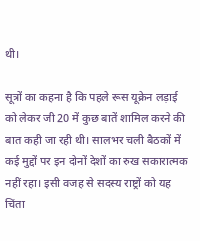थी।

सूत्रों का कहना है कि पहले रूस यूक्रेन लड़ाई को लेकर जी 20 में कुछ बातें शामिल करने की बात कही जा रही थी। सालभर चली बैठकों में कई मुद्दों पर इन दोनों देशों का रुख सकारात्मक नहीं रहा। इसी वजह से सदस्य राष्ट्रों को यह चिंता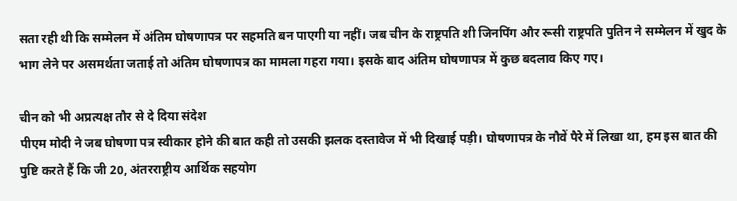सता रही थी कि सम्मेलन में अंतिम घोषणापत्र पर सहमति बन पाएगी या नहीं। जब चीन के राष्ट्रपति शी जिनपिंग और रूसी राष्ट्रपति पुतिन ने सम्मेलन में खुद के भाग लेने पर असमर्थता जताई तो अंतिम घोषणापत्र का मामला गहरा गया। इसके बाद अंतिम घोषणापत्र में कुछ बदलाव किए गए।

चीन को भी अप्रत्यक्ष तौर से दे दिया संदेश
पीएम मोदी ने जब घोषणा पत्र स्वीकार होने की बात कही तो उसकी झलक दस्तावेज में भी दिखाई पड़ी। घोषणापत्र के नौवें पैरे में लिखा था, हम इस बात की पुष्टि करते हैं कि जी 20, अंतरराष्ट्रीय आर्थिक सहयोग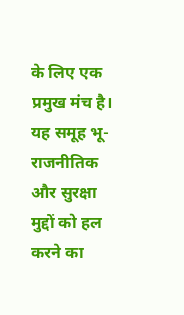के लिए एक प्रमुख मंच है। यह समूह भू-राजनीतिक और सुरक्षा मुद्दों को हल करने का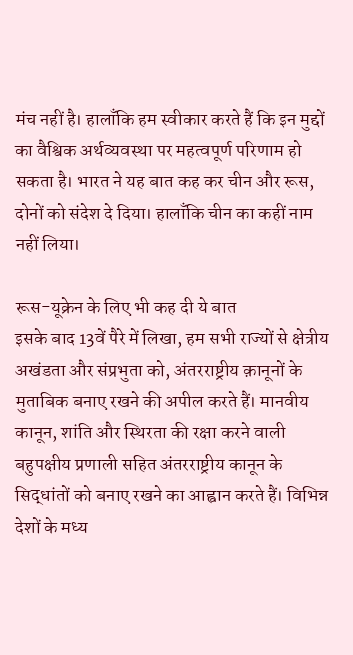मंच नहीं है। हालाँकि हम स्वीकार करते हैं कि इन मुद्दों का वैश्विक अर्थव्यवस्था पर महत्वपूर्ण परिणाम हो सकता है। भारत ने यह बात कह कर चीन और रूस, दोनों को संदेश दे दिया। हालाँकि चीन का कहीं नाम नहीं लिया।

रूस-यूक्रेन के लिए भी कह दी ये बात
इसके बाद 13वें पैरे में लिखा, हम सभी राज्यों से क्षेत्रीय अखंडता और संप्रभुता को, अंतरराष्ट्रीय क़ानूनों के मुताबिक बनाए रखने की अपील करते हैं। मानवीय कानून, शांति और स्थिरता की रक्षा करने वाली बहुपक्षीय प्रणाली सहित अंतरराष्ट्रीय कानून के सिद्धांतों को बनाए रखने का आह्वान करते हैं। विभिन्न देशों के मध्य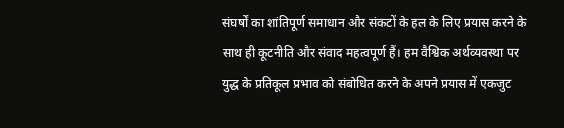संघर्षों का शांतिपूर्ण समाधान और संकटों के हल के लिए प्रयास करने के साथ ही कूटनीति और संवाद महत्वपूर्ण हैं। हम वैश्विक अर्थव्यवस्था पर युद्ध के प्रतिकूल प्रभाव को संबोधित करने के अपने प्रयास में एकजुट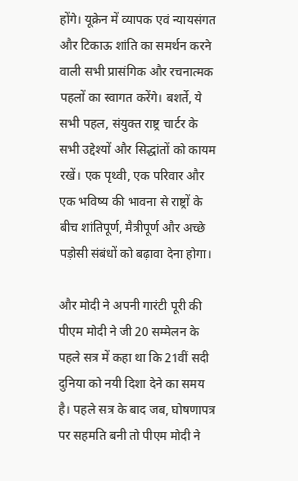होंगे। यूक्रेन में व्यापक एवं न्यायसंगत और टिकाऊ शांति का समर्थन करने वाली सभी प्रासंगिक और रचनात्मक पहलों का स्वागत करेंगे। बशर्ते, ये सभी पहल, संयुक्त राष्ट्र चार्टर के सभी उद्देश्यों और सिद्धांतों को कायम रखें। एक पृथ्वी, एक परिवार और एक भविष्य की भावना से राष्ट्रों के बीच शांतिपूर्ण, मैत्रीपूर्ण और अच्छे पड़ोसी संबंधों को बढ़ावा देना होगा।

और मोदी ने अपनी गारंटी पूरी की
पीएम मोदी ने जी 20 सम्मेलन के पहले सत्र में कहा था कि 21वीं सदी दुनिया को नयी दिशा देने का समय है। पहले सत्र के बाद जब, घोषणापत्र पर सहमति बनी तो पीएम मोदी ने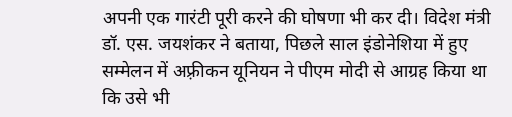अपनी एक गारंटी पूरी करने की घोषणा भी कर दी। विदेश मंत्री डॉ. एस. जयशंकर ने बताया, पिछले साल इंडोनेशिया में हुए सम्मेलन में अफ़्रीकन यूनियन ने पीएम मोदी से आग्रह किया था कि उसे भी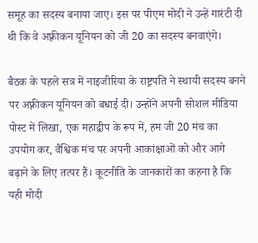समूह का सदस्य बनाया जाए। इस पर पीएम मोदी ने उन्हें गारंटी दी थी कि वे अफ़्रीकन यूनियन को जी 20 का सदस्य बनवाएंगे।

बैठक के पहले सत्र में नाइजीरिया के राष्ट्रपति ने स्थायी सदस्य बनने पर अफ़्रीकन यूनियन को बधाई दी। उन्होंने अपनी सोशल मीडिया पोस्ट में लिखा, एक महाद्वीप के रूप में, हम जी 20 मंच का उपयोग कर, वैश्विक मंच पर अपनी आकांक्षाओं को और आगे बढ़ाने के लिए तत्पर हैं। कूटनीति के जानकारों का कहना है कि यही मोदी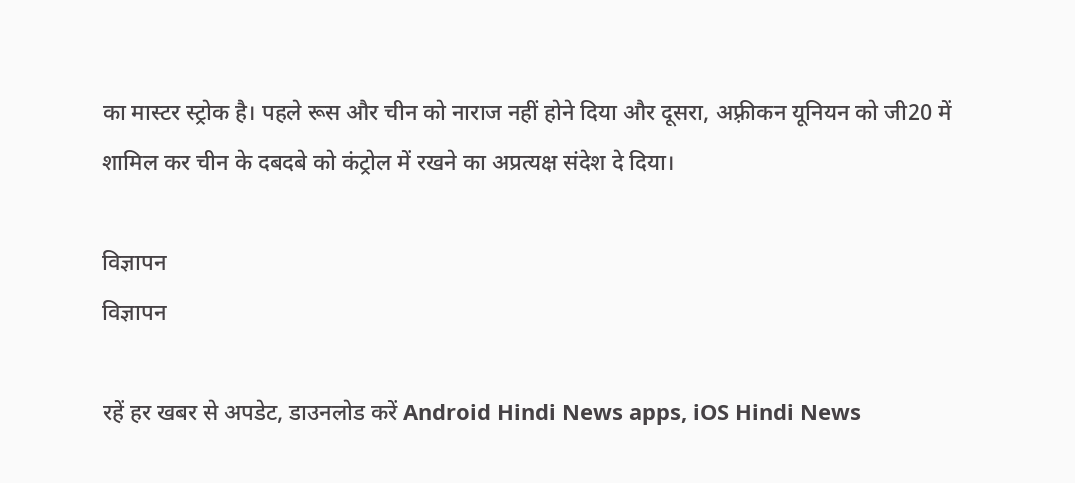का मास्टर स्ट्रोक है। पहले रूस और चीन को नाराज नहीं होने दिया और दूसरा, अफ़्रीकन यूनियन को जी20 में शामिल कर चीन के दबदबे को कंट्रोल में रखने का अप्रत्यक्ष संदेश दे दिया।

विज्ञापन
विज्ञापन

रहें हर खबर से अपडेट, डाउनलोड करें Android Hindi News apps, iOS Hindi News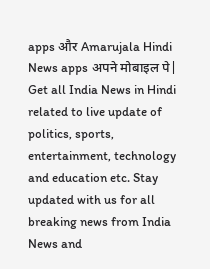apps और Amarujala Hindi News apps अपने मोबाइल पे|
Get all India News in Hindi related to live update of politics, sports, entertainment, technology and education etc. Stay updated with us for all breaking news from India News and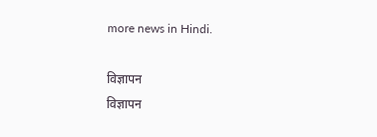more news in Hindi.

विज्ञापन
विज्ञापन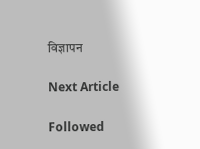विज्ञापन

Next Article

Followed